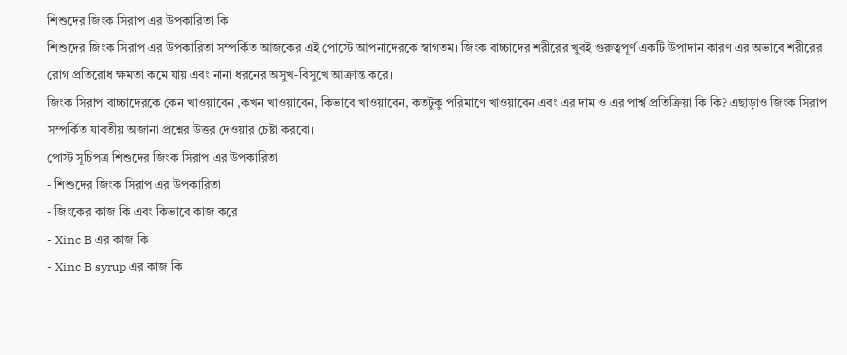শিশুদের জিংক সিরাপ এর উপকারিতা কি
শিশুদের জিংক সিরাপ এর উপকারিতা সম্পর্কিত আজকের এই পোস্টে আপনাদেরকে স্বাগতম। জিংক বাচ্চাদের শরীরের খুবই গুরুত্বপূর্ণ একটি উপাদান কারণ এর অভাবে শরীরের রোগ প্রতিরোধ ক্ষমতা কমে যায় এবং নানা ধরনের অসুখ-বিসুখে আক্রান্ত করে।
জিংক সিরাপ বাচ্চাদেরকে কেন খাওয়াবেন ,কখন খাওয়াবেন, কিভাবে খাওয়াবেন, কতটুকু পরিমাণে খাওয়াবেন এবং এর দাম ও এর পার্শ্ব প্রতিক্রিয়া কি কি? এছাড়াও জিংক সিরাপ সম্পর্কিত যাবতীয় অজানা প্রশ্নের উত্তর দেওয়ার চেষ্টা করবো।
পোস্ট সূচিপত্র শিশুদের জিংক সিরাপ এর উপকারিতা
- শিশুদের জিংক সিরাপ এর উপকারিতা
- জিংকের কাজ কি এবং কিভাবে কাজ করে
- Xinc B এর কাজ কি
- Xinc B syrup এর কাজ কি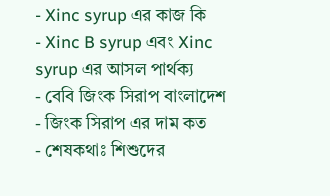- Xinc syrup এর কাজ কি
- Xinc B syrup এবং Xinc syrup এর আসল পার্থক্য
- বেবি জিংক সিরাপ বাংলাদেশ
- জিংক সিরাপ এর দাম কত
- শেষকথাঃ শিশুদের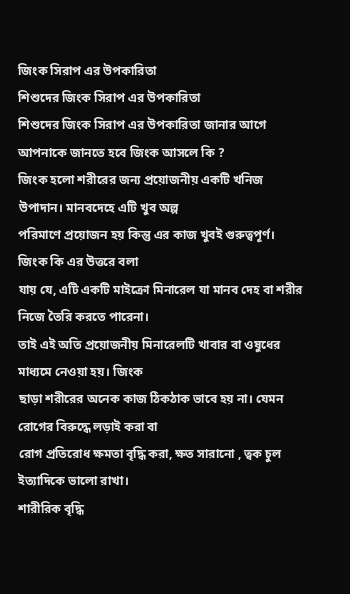জিংক সিরাপ এর উপকারিতা
শিশুদের জিংক সিরাপ এর উপকারিতা
শিশুদের জিংক সিরাপ এর উপকারিতা জানার আগে আপনাকে জানতে হবে জিংক আসলে কি ?
জিংক হলো শরীরের জন্য প্রয়োজনীয় একটি খনিজ উপাদান। মানবদেহে এটি খুব অল্প
পরিমাণে প্রয়োজন হয় কিন্তু এর কাজ খুবই গুরুত্বপূর্ণ। জিংক কি এর উত্তরে বলা
যায় যে, এটি একটি মাইক্রো মিনারেল যা মানব দেহ বা শরীর নিজে তৈরি করতে পারেনা।
তাই এই অতি প্রয়োজনীয় মিনারেলটি খাবার বা ওষুধের মাধ্যমে নেওয়া হয়। জিংক
ছাড়া শরীরের অনেক কাজ ঠিকঠাক ভাবে হয় না। যেমন রোগের বিরুদ্ধে লড়াই করা বা
রোগ প্রতিরোধ ক্ষমতা বৃদ্ধি করা, ক্ষত সারানো , ত্বক চুল ইত্যাদিকে ভালো রাখা।
শারীরিক বৃদ্ধি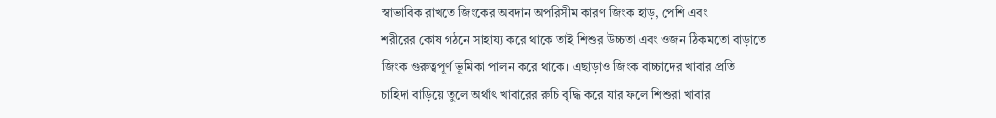স্বাভাবিক রাখতে জিংকের অবদান অপরিসীম কারণ জিংক হাড়, পেশি এবং
শরীরের কোষ গঠনে সাহায্য করে থাকে তাই শিশুর উচ্চতা এবং ওজন ঠিকমতো বাড়াতে
জিংক গুরুত্বপূর্ণ ভূমিকা পালন করে থাকে। এছাড়াও জিংক বাচ্চাদের খাবার প্রতি
চাহিদা বাড়িয়ে তুলে অর্থাৎ খাবারের রুচি বৃদ্ধি করে যার ফলে শিশুরা খাবার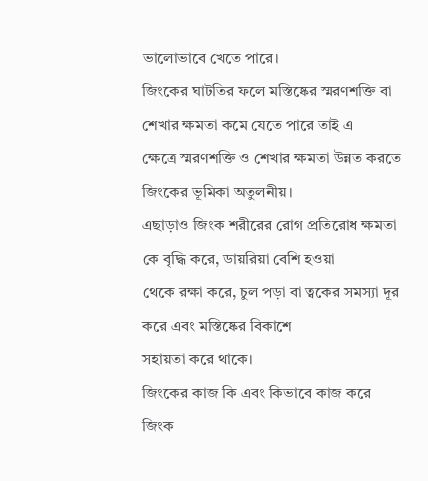ভালোভাবে খেতে পারে।
জিংকের ঘাটতির ফলে মস্তিষ্কের স্মরণশক্তি বা শেখার ক্ষমতা কমে যেতে পারে তাই এ
ক্ষেত্রে স্মরণশক্তি ও শেখার ক্ষমতা উন্নত করতে জিংকের ভূমিকা অতুলনীয়।
এছাড়াও জিংক শরীরের রোগ প্রতিরোধ ক্ষমতা কে বৃদ্ধি করে, ডায়রিয়া বেশি হওয়া
থেকে রক্ষা করে, চুল পড়া বা ত্বকের সমস্যা দূর করে এবং মস্তিষ্কের বিকাশে
সহায়তা করে থাকে।
জিংকের কাজ কি এবং কিভাবে কাজ করে
জিংক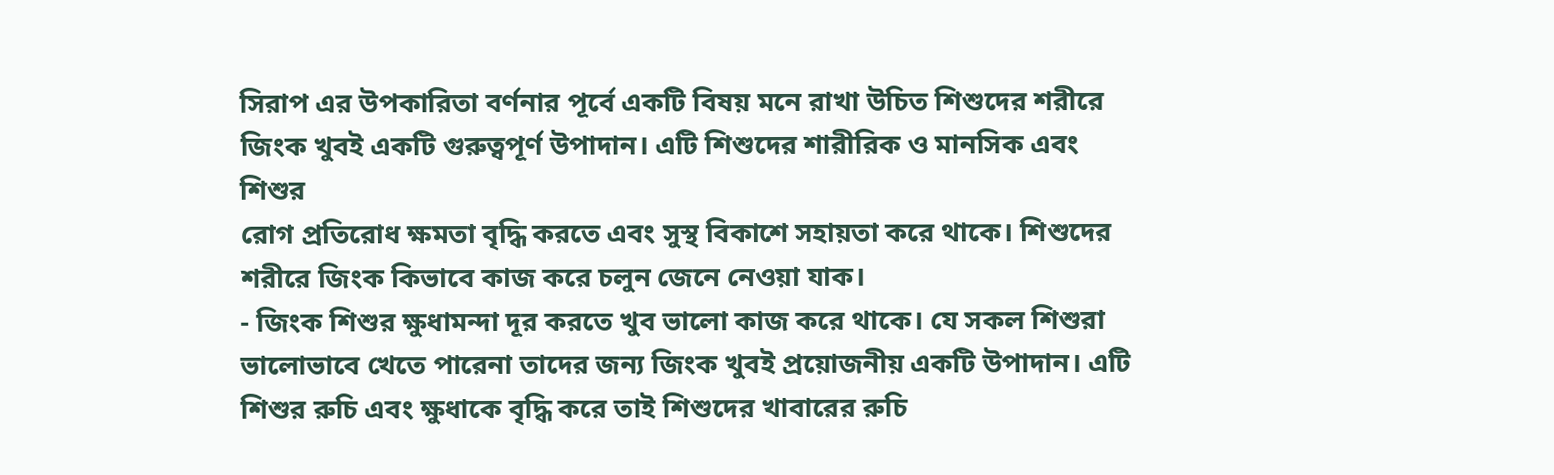সিরাপ এর উপকারিতা বর্ণনার পূর্বে একটি বিষয় মনে রাখা উচিত শিশুদের শরীরে
জিংক খুবই একটি গুরুত্বপূর্ণ উপাদান। এটি শিশুদের শারীরিক ও মানসিক এবং শিশুর
রোগ প্রতিরোধ ক্ষমতা বৃদ্ধি করতে এবং সুস্থ বিকাশে সহায়তা করে থাকে। শিশুদের
শরীরে জিংক কিভাবে কাজ করে চলুন জেনে নেওয়া যাক।
- জিংক শিশুর ক্ষুধামন্দা দূর করতে খুব ভালো কাজ করে থাকে। যে সকল শিশুরা ভালোভাবে খেতে পারেনা তাদের জন্য জিংক খুবই প্রয়োজনীয় একটি উপাদান। এটি শিশুর রুচি এবং ক্ষুধাকে বৃদ্ধি করে তাই শিশুদের খাবারের রুচি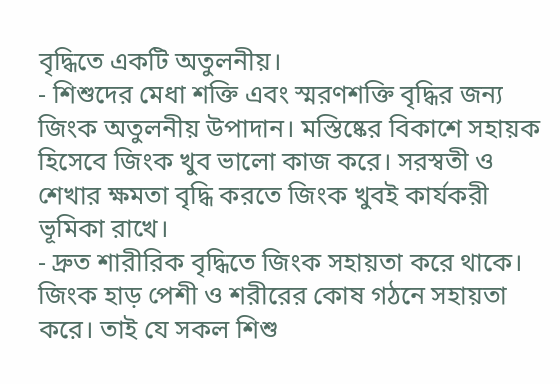বৃদ্ধিতে একটি অতুলনীয়।
- শিশুদের মেধা শক্তি এবং স্মরণশক্তি বৃদ্ধির জন্য জিংক অতুলনীয় উপাদান। মস্তিষ্কের বিকাশে সহায়ক হিসেবে জিংক খুব ভালো কাজ করে। সরস্বতী ও শেখার ক্ষমতা বৃদ্ধি করতে জিংক খুবই কার্যকরী ভূমিকা রাখে।
- দ্রুত শারীরিক বৃদ্ধিতে জিংক সহায়তা করে থাকে। জিংক হাড় পেশী ও শরীরের কোষ গঠনে সহায়তা করে। তাই যে সকল শিশু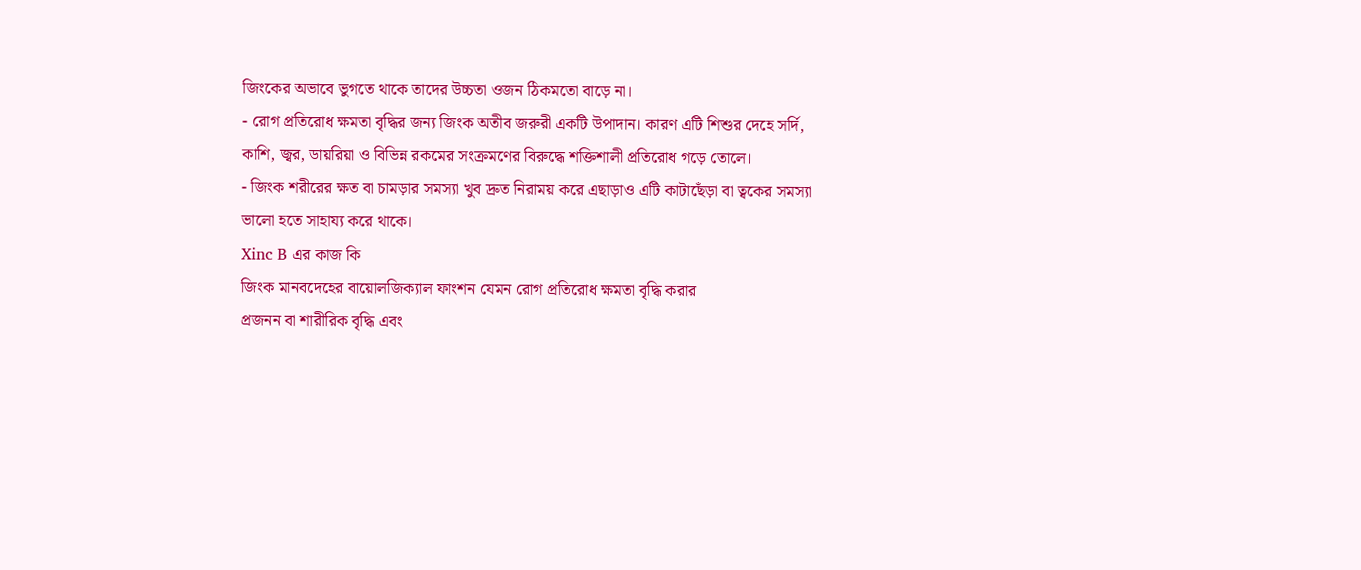জিংকের অভাবে ভুগতে থাকে তাদের উচ্চতা ওজন ঠিকমতো বাড়ে না।
- রোগ প্রতিরোধ ক্ষমতা বৃদ্ধির জন্য জিংক অতীব জরুরী একটি উপাদান। কারণ এটি শিশুর দেহে সর্দি, কাশি, জ্বর, ডায়রিয়া ও বিভিন্ন রকমের সংক্রমণের বিরুদ্ধে শক্তিশালী প্রতিরোধ গড়ে তোলে।
- জিংক শরীরের ক্ষত বা চামড়ার সমস্যা খুব দ্রুত নিরাময় করে এছাড়াও এটি কাটাছেঁড়া বা ত্বকের সমস্যা ভালো হতে সাহায্য করে থাকে।
Xinc B এর কাজ কি
জিংক মানবদেহের বায়োলজিক্যাল ফাংশন যেমন রোগ প্রতিরোধ ক্ষমতা বৃদ্ধি করার
প্রজনন বা শারীরিক বৃদ্ধি এবং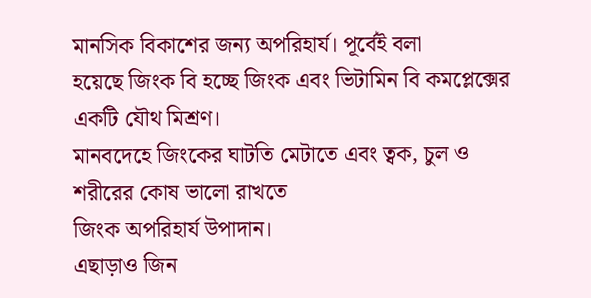মানসিক বিকাশের জন্য অপরিহার্য। পূর্বেই বলা
হয়েছে জিংক বি হচ্ছে জিংক এবং ভিটামিন বি কমপ্লেক্সের একটি যৌথ মিশ্রণ।
মানবদেহে জিংকের ঘাটতি মেটাতে এবং ত্বক, চুল ও শরীরের কোষ ভালো রাখতে
জিংক অপরিহার্য উপাদান।
এছাড়াও জিন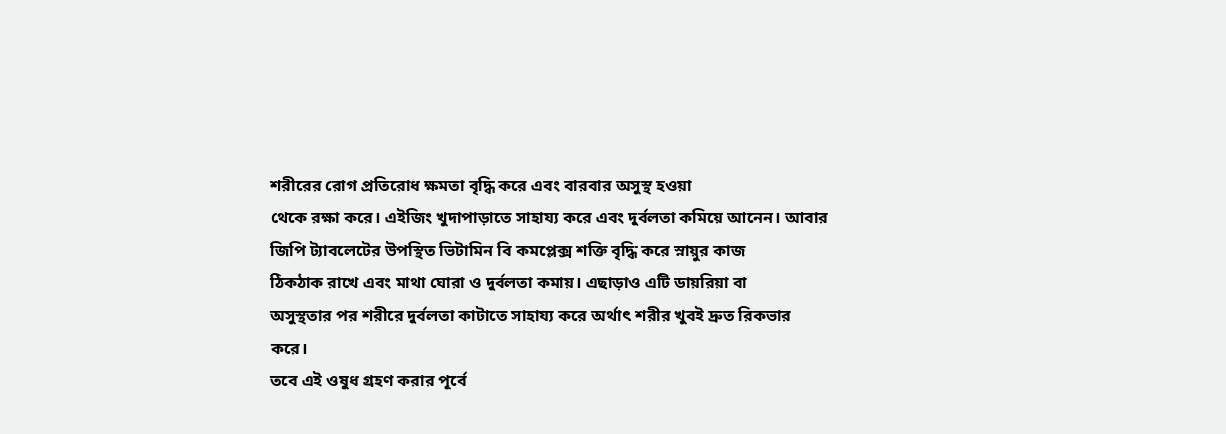শরীরের রোগ প্রতিরোধ ক্ষমতা বৃদ্ধি করে এবং বারবার অসুস্থ হওয়া
থেকে রক্ষা করে। এইজিং খুদাপাড়াতে সাহায্য করে এবং দুর্বলতা কমিয়ে আনেন। আবার
জিপি ট্যাবলেটের উপস্থিত ভিটামিন বি কমপ্লেক্স শক্তি বৃদ্ধি করে স্নায়ুর কাজ
ঠিকঠাক রাখে এবং মাথা ঘোরা ও দুর্বলতা কমায়। এছাড়াও এটি ডায়রিয়া বা
অসুস্থতার পর শরীরে দুর্বলতা কাটাতে সাহায্য করে অর্থাৎ শরীর খুবই দ্রুত রিকভার
করে।
তবে এই ওষুধ গ্রহণ করার পূর্বে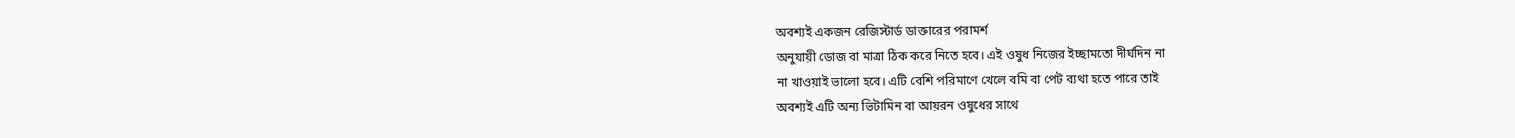অবশ্যই একজন রেজিস্টার্ড ডাক্তারের পরামর্শ
অনুযায়ী ডোজ বা মাত্রা ঠিক করে নিতে হবে। এই ওষুধ নিজের ইচ্ছামতো দীর্ঘদিন না
না খাওয়াই ভালো হবে। এটি বেশি পরিমাণে খেলে বমি বা পেট ব্যথা হতে পারে তাই
অবশ্যই এটি অন্য ভিটামিন বা আয়রন ওষুধের সাথে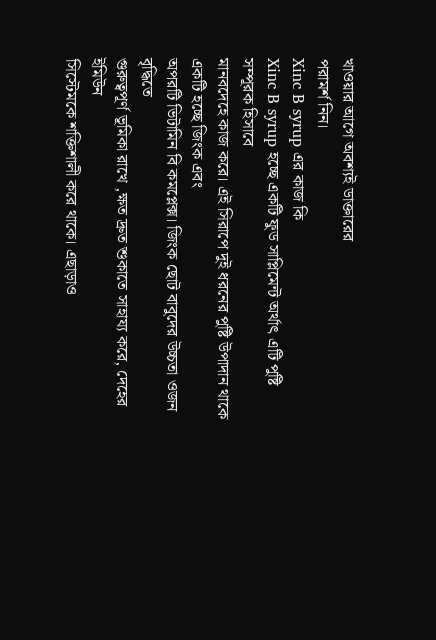খাওয়ার আগে অবশ্যই ডাক্তারের
পরামর্শ নিন।
Xinc B syrup এর কাজ কি
Xinc B syrup হচ্ছে একটি ফুড সাপ্লিমেন্ট অর্থাৎ এটি পুষ্টি সম্পূরক হিসাবে
মানবদেহে কাজ করে। এই সিরাপে দুই ধরনের পুষ্টি উপাদান থাকে একটি হচ্ছে জিংক এবং
অপরটি ভিটামিন বি কমপ্লেক্স। জিংক ছোট বাবুদের উচ্চতা ওজন বৃদ্ধিতে
গুরুত্বপূর্ণ ভূমিকা রাখে ,ক্ষত দ্রুত শুকাতে সাহায্য করে, দেহের ইমিউন
সিস্টেমকে শক্তিশালী করে থাকে। এছাড়াও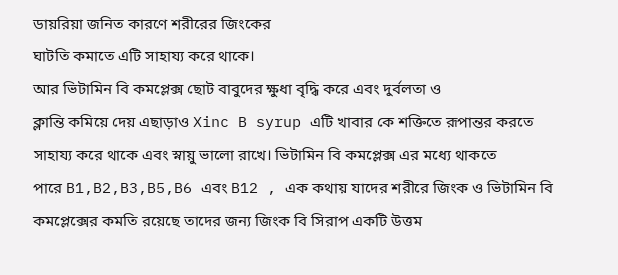ডায়রিয়া জনিত কারণে শরীরের জিংকের
ঘাটতি কমাতে এটি সাহায্য করে থাকে।
আর ভিটামিন বি কমপ্লেক্স ছোট বাবুদের ক্ষুধা বৃদ্ধি করে এবং দুর্বলতা ও
ক্লান্তি কমিয়ে দেয় এছাড়াও Xinc B syrup এটি খাবার কে শক্তিতে রূপান্তর করতে
সাহায্য করে থাকে এবং স্নায়ু ভালো রাখে। ভিটামিন বি কমপ্লেক্স এর মধ্যে থাকতে
পারে B1,B2,B3,B5,B6 এবং B12 , এক কথায় যাদের শরীরে জিংক ও ভিটামিন বি
কমপ্লেক্সের কমতি রয়েছে তাদের জন্য জিংক বি সিরাপ একটি উত্তম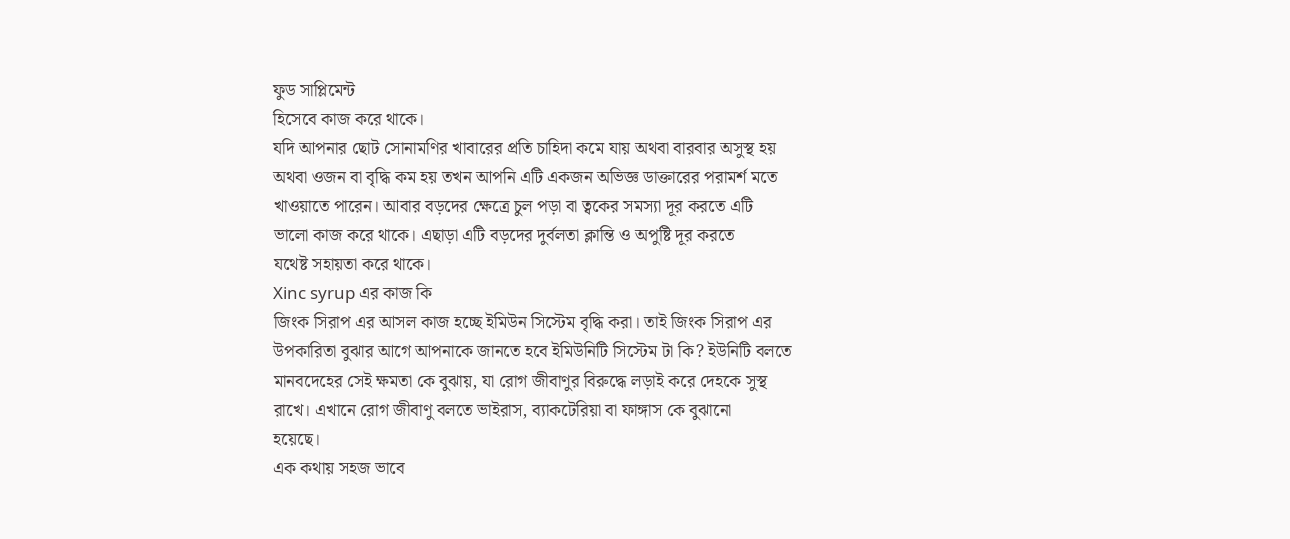ফুড সাপ্লিমেন্ট
হিসেবে কাজ করে থাকে।
যদি আপনার ছোট সোনামণির খাবারের প্রতি চাহিদা কমে যায় অথবা বারবার অসুস্থ হয়
অথবা ওজন বা বৃদ্ধি কম হয় তখন আপনি এটি একজন অভিজ্ঞ ডাক্তারের পরামর্শ মতে
খাওয়াতে পারেন। আবার বড়দের ক্ষেত্রে চুল পড়া বা ত্বকের সমস্যা দূর করতে এটি
ভালো কাজ করে থাকে। এছাড়া এটি বড়দের দুর্বলতা ক্লান্তি ও অপুষ্টি দূর করতে
যথেষ্ট সহায়তা করে থাকে।
Xinc syrup এর কাজ কি
জিংক সিরাপ এর আসল কাজ হচ্ছে ইমিউন সিস্টেম বৃদ্ধি করা। তাই জিংক সিরাপ এর
উপকারিতা বুঝার আগে আপনাকে জানতে হবে ইমিউনিটি সিস্টেম টা কি? ইউনিটি বলতে
মানবদেহের সেই ক্ষমতা কে বুঝায়, যা রোগ জীবাণুর বিরুদ্ধে লড়াই করে দেহকে সুস্থ
রাখে। এখানে রোগ জীবাণু বলতে ভাইরাস, ব্যাকটেরিয়া বা ফাঙ্গাস কে বুঝানো
হয়েছে।
এক কথায় সহজ ভাবে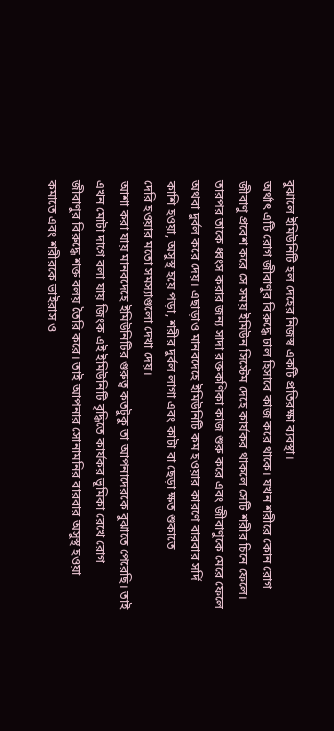বুঝালে ইমিউনিটি হল দেহের নিজস্ব একটি প্রতিরক্ষা ব্যবস্থা।
অর্থাৎ এটি রোগ জীবাণুর বিরুদ্ধে ঢাল হিসাবে কাজ করে থাকে। যখন শরীরে কোন রোগ
জীবাণু প্রবেশ করে সে সময় ইমিউন সিস্টেম দেহে কার্যকর থাকলে সেটি শরীর চিনে ফেলে।
তারপর তাকে ধ্বংস করার জন্য সাদা রক্তকণিকা কাজ শুরু করে এবং জীবাণুকে মেরে ফেলে
অথবা দুর্বল করে দেয়। এছাড়াও মানবদেহে ইমিউনিটি কম হওয়ার কারণে বারবার সর্দি
কাশি হওয়া, অসুস্থ হয়ে পড়া, শরীর দুর্বল লাগা এবং কাটা বা ছেড়া ক্ষত শুকাতে
দেরি হওয়ার মতো সমস্যাগুলো দেখা দেয়।
আশা করা যায় মানবদেহে ইমিউনিটির গুরুত্ব কতটুকু তা আপনাদেরকে বুঝাতে পেরেছি। তাই
এখন মোটা দাগে বলা যায় জিংক এই ইমিউনিটি বৃদ্ধিতে কার্যকর ভূমিকা রেখে রোগ
জীবাণুর বিরুদ্ধে শক্ত বলয় তৈরি করে। তাই আপনার সোনামনির বারবার অসুস্থ হওয়া
কমাতে এবং শরীরকে ভাইরাস ও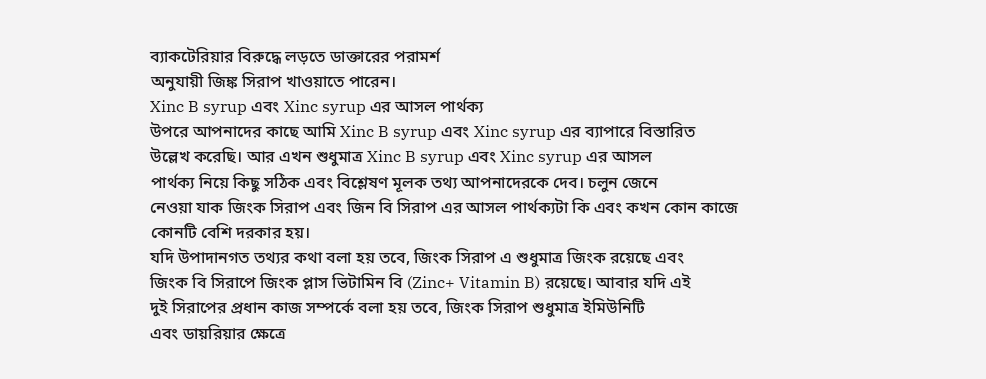ব্যাকটেরিয়ার বিরুদ্ধে লড়তে ডাক্তারের পরামর্শ
অনুযায়ী জিঙ্ক সিরাপ খাওয়াতে পারেন।
Xinc B syrup এবং Xinc syrup এর আসল পার্থক্য
উপরে আপনাদের কাছে আমি Xinc B syrup এবং Xinc syrup এর ব্যাপারে বিস্তারিত
উল্লেখ করেছি। আর এখন শুধুমাত্র Xinc B syrup এবং Xinc syrup এর আসল
পার্থক্য নিয়ে কিছু সঠিক এবং বিশ্লেষণ মূলক তথ্য আপনাদেরকে দেব। চলুন জেনে
নেওয়া যাক জিংক সিরাপ এবং জিন বি সিরাপ এর আসল পার্থক্যটা কি এবং কখন কোন কাজে
কোনটি বেশি দরকার হয়।
যদি উপাদানগত তথ্যর কথা বলা হয় তবে, জিংক সিরাপ এ শুধুমাত্র জিংক রয়েছে এবং
জিংক বি সিরাপে জিংক প্লাস ভিটামিন বি (Zinc+ Vitamin B) রয়েছে। আবার যদি এই
দুই সিরাপের প্রধান কাজ সম্পর্কে বলা হয় তবে, জিংক সিরাপ শুধুমাত্র ইমিউনিটি
এবং ডায়রিয়ার ক্ষেত্রে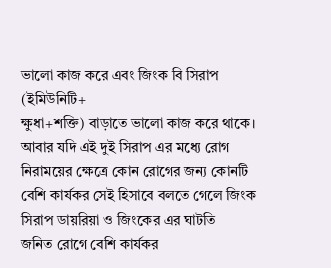ভালো কাজ করে এবং জিংক বি সিরাপ (ইমিউনিটি+
ক্ষুধা+শক্তি) বাড়াতে ভালো কাজ করে থাকে।
আবার যদি এই দুই সিরাপ এর মধ্যে রোগ নিরাময়ের ক্ষেত্রে কোন রোগের জন্য কোনটি
বেশি কার্যকর সেই হিসাবে বলতে গেলে জিংক সিরাপ ডায়রিয়া ও জিংকের এর ঘাটতি
জনিত রোগে বেশি কার্যকর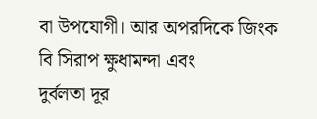বা উপযোগী। আর অপরদিকে জিংক বি সিরাপ ক্ষুধামন্দা এবং
দুর্বলতা দূর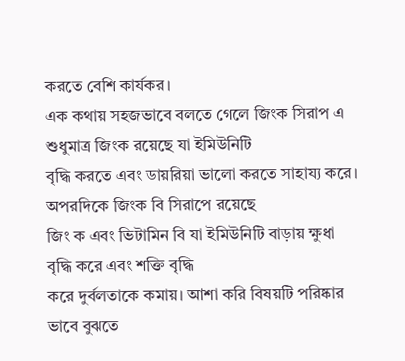করতে বেশি কার্যকর।
এক কথায় সহজভাবে বলতে গেলে জিংক সিরাপ এ শুধুমাত্র জিংক রয়েছে যা ইমিউনিটি
বৃদ্ধি করতে এবং ডায়রিয়া ভালো করতে সাহায্য করে। অপরদিকে জিংক বি সিরাপে রয়েছে
জিং ক এবং ভিটামিন বি যা ইমিউনিটি বাড়ায় ক্ষুধা বৃদ্ধি করে এবং শক্তি বৃদ্ধি
করে দুর্বলতাকে কমায়। আশা করি বিষয়টি পরিষ্কার ভাবে বুঝতে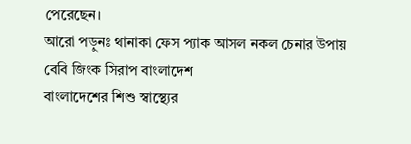পেরেছেন।
আরো পড়ুনঃ থানাকা ফেস প্যাক আসল নকল চেনার উপায়
বেবি জিংক সিরাপ বাংলাদেশ
বাংলাদেশের শিশু স্বাস্থ্যের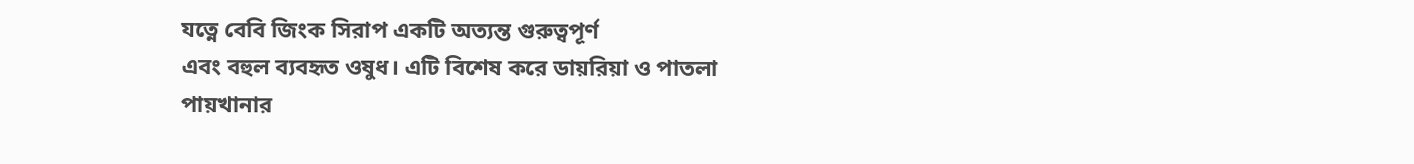যত্নে বেবি জিংক সিরাপ একটি অত্যন্ত গুরুত্বপূর্ণ
এবং বহুল ব্যবহৃত ওষুধ। এটি বিশেষ করে ডায়রিয়া ও পাতলা পায়খানার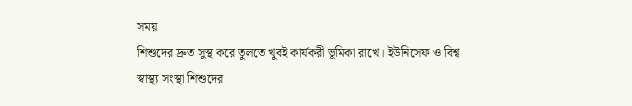সময়
শিশুদের দ্রুত সুস্থ করে তুলতে খুবই কার্যকরী ভূমিকা রাখে। ইউনিসেফ ও বিশ্ব
স্বাস্থ্য সংস্থা শিশুদের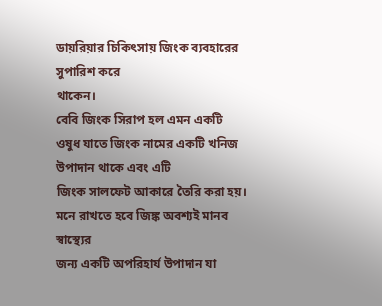ডায়রিয়ার চিকিৎসায় জিংক ব্যবহারের সুপারিশ করে
থাকেন।
বেবি জিংক সিরাপ হল এমন একটি ওষুধ যাতে জিংক নামের একটি খনিজ উপাদান থাকে এবং এটি
জিংক সালফেট আকারে তৈরি করা হয়। মনে রাখতে হবে জিঙ্ক অবশ্যই মানব স্বাস্থ্যের
জন্য একটি অপরিহার্য উপাদান যা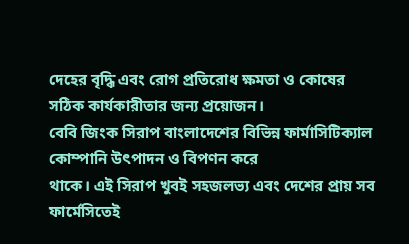দেহের বৃদ্ধি এবং রোগ প্রতিরোধ ক্ষমতা ও কোষের
সঠিক কার্যকারীতার জন্য প্রয়োজন।
বেবি জিংক সিরাপ বাংলাদেশের বিভিন্ন ফার্মাসিটিক্যাল কোম্পানি উৎপাদন ও বিপণন করে
থাকে। এই সিরাপ খুবই সহজলভ্য এবং দেশের প্রায় সব ফার্মেসিতেই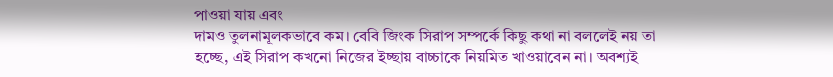পাওয়া যায় এবং
দামও তুলনামূলকভাবে কম। বেবি জিংক সিরাপ সম্পর্কে কিছু কথা না বললেই নয় তা
হচ্ছে, এই সিরাপ কখনো নিজের ইচ্ছায় বাচ্চাকে নিয়মিত খাওয়াবেন না। অবশ্যই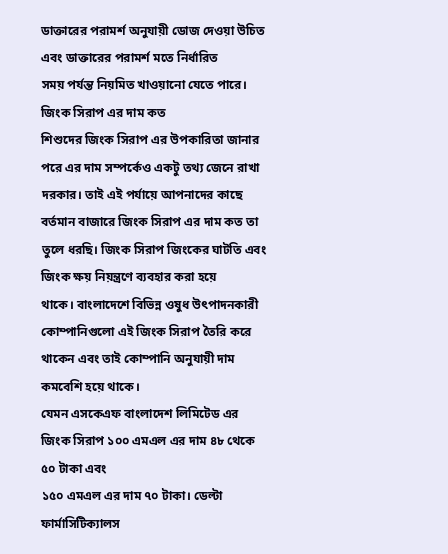ডাক্তারের পরামর্শ অনুযায়ী ডোজ দেওয়া উচিত এবং ডাক্তারের পরামর্শ মতে নির্ধারিত
সময় পর্যন্ত নিয়মিত খাওয়ানো যেতে পারে।
জিংক সিরাপ এর দাম কত
শিশুদের জিংক সিরাপ এর উপকারিতা জানার পরে এর দাম সম্পর্কেও একটু তথ্য জেনে রাখা
দরকার। তাই এই পর্যায়ে আপনাদের কাছে বর্তমান বাজারে জিংক সিরাপ এর দাম কত তা
তুলে ধরছি। জিংক সিরাপ জিংকের ঘাটতি এবং জিংক ক্ষয় নিয়ন্ত্রণে ব্যবহার করা হয়ে
থাকে। বাংলাদেশে বিভিন্ন ওষুধ উৎপাদনকারী কোম্পানিগুলো এই জিংক সিরাপ তৈরি করে
থাকেন এবং তাই কোম্পানি অনুযায়ী দাম কমবেশি হয়ে থাকে।
যেমন এসকেএফ বাংলাদেশ লিমিটেড এর জিংক সিরাপ ১০০ এমএল এর দাম ৪৮ থেকে ৫০ টাকা এবং
১৫০ এমএল এর দাম ৭০ টাকা। ডেল্টা ফার্মাসিটিক্যালস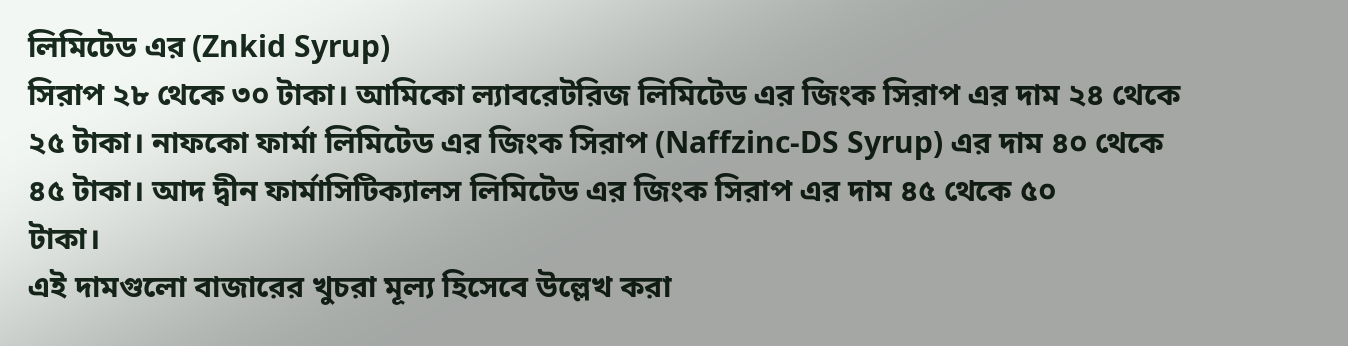লিমিটেড এর (Znkid Syrup)
সিরাপ ২৮ থেকে ৩০ টাকা। আমিকো ল্যাবরেটরিজ লিমিটেড এর জিংক সিরাপ এর দাম ২৪ থেকে
২৫ টাকা। নাফকো ফার্মা লিমিটেড এর জিংক সিরাপ (Naffzinc-DS Syrup) এর দাম ৪০ থেকে
৪৫ টাকা। আদ দ্বীন ফার্মাসিটিক্যালস লিমিটেড এর জিংক সিরাপ এর দাম ৪৫ থেকে ৫০
টাকা।
এই দামগুলো বাজারের খুচরা মূল্য হিসেবে উল্লেখ করা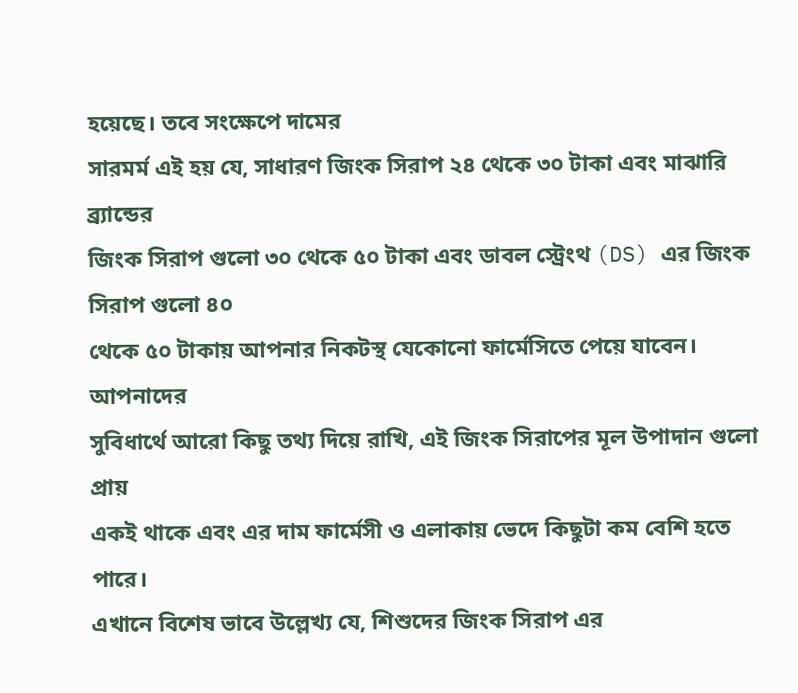হয়েছে। তবে সংক্ষেপে দামের
সারমর্ম এই হয় যে, সাধারণ জিংক সিরাপ ২৪ থেকে ৩০ টাকা এবং মাঝারি ব্র্যান্ডের
জিংক সিরাপ গুলো ৩০ থেকে ৫০ টাকা এবং ডাবল স্ট্রেংথ (DS) এর জিংক সিরাপ গুলো ৪০
থেকে ৫০ টাকায় আপনার নিকটস্থ যেকোনো ফার্মেসিতে পেয়ে যাবেন। আপনাদের
সুবিধার্থে আরো কিছু তথ্য দিয়ে রাখি, এই জিংক সিরাপের মূল উপাদান গুলো প্রায়
একই থাকে এবং এর দাম ফার্মেসী ও এলাকায় ভেদে কিছুটা কম বেশি হতে পারে।
এখানে বিশেষ ভাবে উল্লেখ্য যে, শিশুদের জিংক সিরাপ এর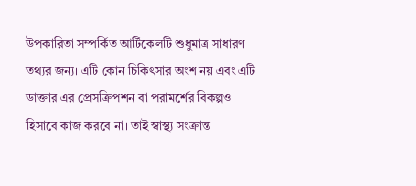উপকারিতা সম্পর্কিত আর্টিকেলটি শুধুমাত্র সাধারণ তথ্যর জন্য। এটি কোন চিকিৎসার অংশ নয় এবং এটি ডাক্তার এর প্রেসক্রিপশন বা পরামর্শের বিকল্পও হিসাবে কাজ করবে না। তাই স্বাস্থ্য সংক্রান্ত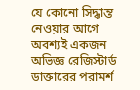যে কোনো সিদ্ধান্ত নেওয়ার আগে অবশ্যই একজন অভিজ্ঞ রেজিস্টার্ড ডাক্তারের পরামর্শ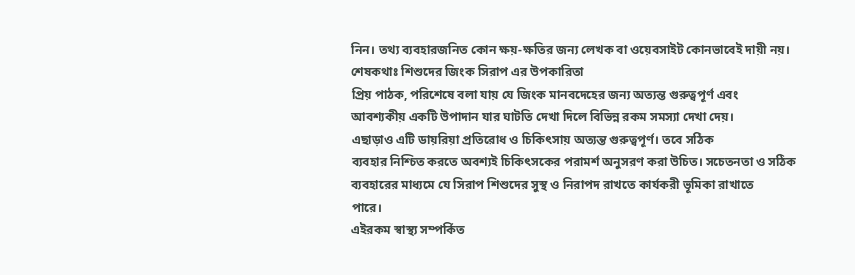নিন। তথ্য ব্যবহারজনিত কোন ক্ষয়-ক্ষতির জন্য লেখক বা ওয়েবসাইট কোনভাবেই দায়ী নয়।
শেষকথাঃ শিশুদের জিংক সিরাপ এর উপকারিতা
প্রিয় পাঠক, পরিশেষে বলা যায় যে জিংক মানবদেহের জন্য অত্যন্ত গুরুত্বপূর্ণ এবং
আবশ্যকীয় একটি উপাদান যার ঘাটতি দেখা দিলে বিভিন্ন রকম সমস্যা দেখা দেয়।
এছাড়াও এটি ডায়রিয়া প্রতিরোধ ও চিকিৎসায় অত্যন্ত গুরুত্বপূর্ণ। তবে সঠিক
ব্যবহার নিশ্চিত করতে অবশ্যই চিকিৎসকের পরামর্শ অনুসরণ করা উচিত। সচেতনতা ও সঠিক
ব্যবহারের মাধ্যমে যে সিরাপ শিশুদের সুস্থ ও নিরাপদ রাখতে কার্যকরী ভূমিকা রাখাতে
পারে।
এইরকম স্বাস্থ্য সম্পর্কিত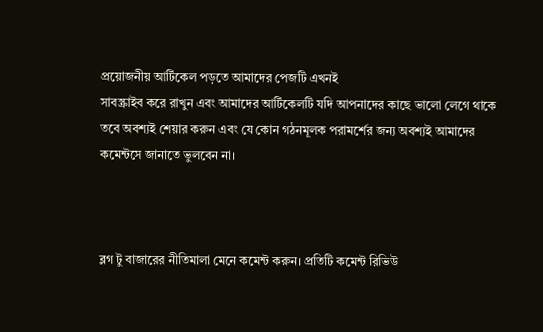প্রয়োজনীয় আর্টিকেল পড়তে আমাদের পেজটি এখনই
সাবস্ক্রাইব করে রাখুন এবং আমাদের আর্টিকেলটি যদি আপনাদের কাছে ভালো লেগে থাকে
তবে অবশ্যই শেয়ার করুন এবং যে কোন গঠনমূলক পরামর্শের জন্য অবশ্যই আমাদের
কমেন্টসে জানাতে ভুলবেন না।



ব্লগ টু বাজারের নীতিমালা মেনে কমেন্ট করুন। প্রতিটি কমেন্ট রিভিউ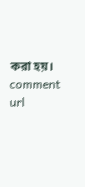করা হয়।
comment url